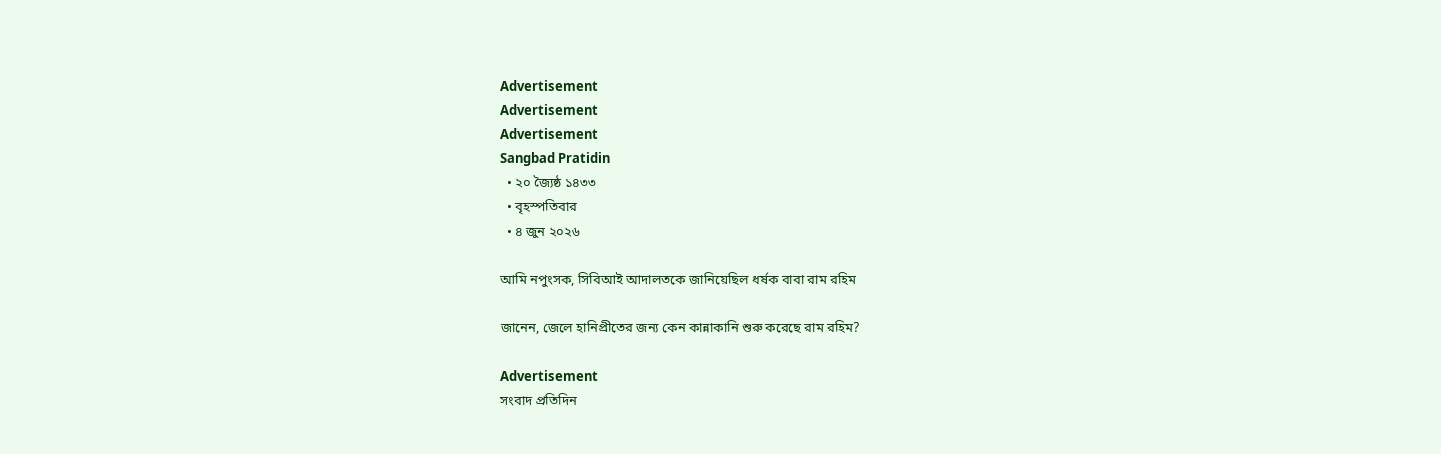Advertisement
Advertisement
Advertisement
Sangbad Pratidin
  • ২০ জ্যৈষ্ঠ ১৪৩৩
  • বৃহস্পতিবার
  • ৪ জুন ২০২৬

আমি নপুংসক, সিবিআই আদালতকে জানিয়েছিল ধর্ষক বাবা রাম রহিম

জানেন, জেলে হানিপ্রীতের জন্য কেন কান্নাকানি শুরু করেছে রাম রহিম?

Advertisement
সংবাদ প্রতিদিন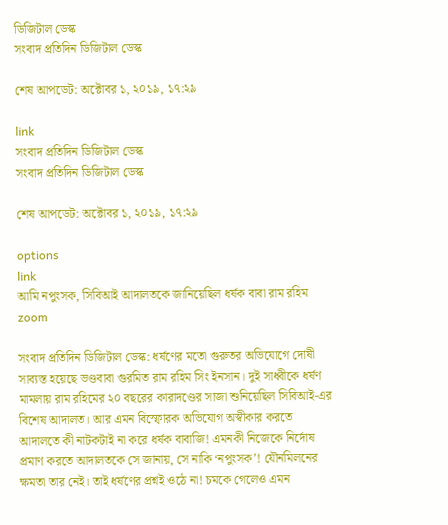ডিজিটাল ডেস্ক
সংবাদ প্রতিদিন ডিজিটাল ডেস্ক

শেষ আপডেট: অক্টোবর ১, ২০১৯, ১৭:২৯

link
সংবাদ প্রতিদিন ডিজিটাল ডেস্ক
সংবাদ প্রতিদিন ডিজিটাল ডেস্ক

শেষ আপডেট: অক্টোবর ১, ২০১৯, ১৭:২৯

options
link
আমি নপুংসক, সিবিআই আদালতকে জানিয়েছিল ধর্ষক বাবা রাম রহিম zoom

সংবাদ প্রতিদিন ডিজিটাল ডেস্ক: ধর্ষণের মতো গুরুতর অভিযোগে দোষী সাব্যস্ত হয়েছে ভণ্ডবাবা গুরমিত রাম রহিম সিং ইনসান। দুই সাধ্বীকে ধর্ষণ মামলায় রাম রহিমের ২০ বছরের কারাদণ্ডের সাজা শুনিয়েছিল সিবিআই-এর বিশেষ আদালত। আর এমন বিস্ফোরক অভিযোগ অস্বীকার করতে আদালতে কী নাটকটাই না করে ধর্ষক বাবাজি! এমনকী নিজেকে নির্দোষ প্রমাণ করতে আদালতকে সে জানায়, সে নাকি ‘নপুংসক’! যৌনমিলনের ক্ষমতা তার নেই। তাই ধর্ষণের প্রশ্নই ওঠে না! চমকে গেলেও এমন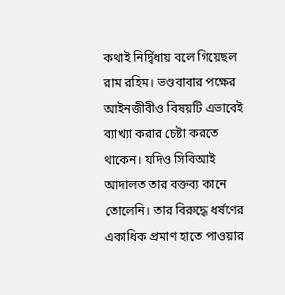কথাই নির্দ্বিধায় বলে গিয়েছল রাম রহিম। ভণ্ডবাবার পক্ষের আইনজীবীও বিষয়টি এভাবেই ব্যাখ্যা করার চেষ্টা করতে থাকেন। যদিও সিবিআই আদালত তার বক্তব্য কানে তোলেনি। তার বিরুদ্ধে ধর্ষণের একাধিক প্রমাণ হাতে পাওয়ার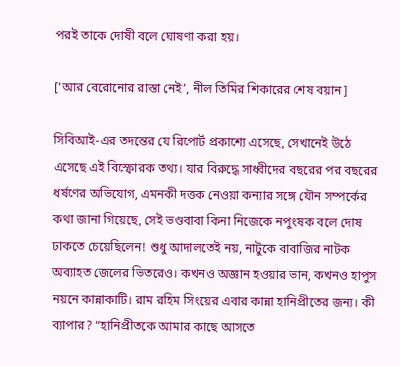পরই তাকে দোষী বলে ঘোষণা করা হয়।

[‘আর বেরোনোর রাস্তা নেই’, নীল তিমির শিকারের শেষ বয়ান]

সিবিআই-এর তদন্তের যে রিপোর্ট প্রকাশ্যে এসেছে, সেখানেই উঠে এসেছে এই বিস্ফোরক তথ্য। যার বিরুদ্ধে সাধ্বীদের বছরের পর বছরের ধর্ষণের অভিযোগ, এমনকী দত্তক নেওয়া কন্যার সঙ্গে যৌন সম্পর্কের কথা জানা গিয়েছে, সেই ভণ্ডবাবা কিনা নিজেকে নপুংষক বলে দোষ ঢাকতে চেয়েছিলেন! শুধু আদালতেই নয়, নাটুকে বাবাজির নাটক অব্যাহত জেলের ভিতরেও। কখনও অজ্ঞান হওয়ার ভান, কখনও হাপুস নয়নে কান্নাকাটি। রাম রহিম সিংয়ের এবার কান্না হানিপ্রীতের জন্য। কী ব্যাপার? “হানিপ্রীতকে আমার কাছে আসতে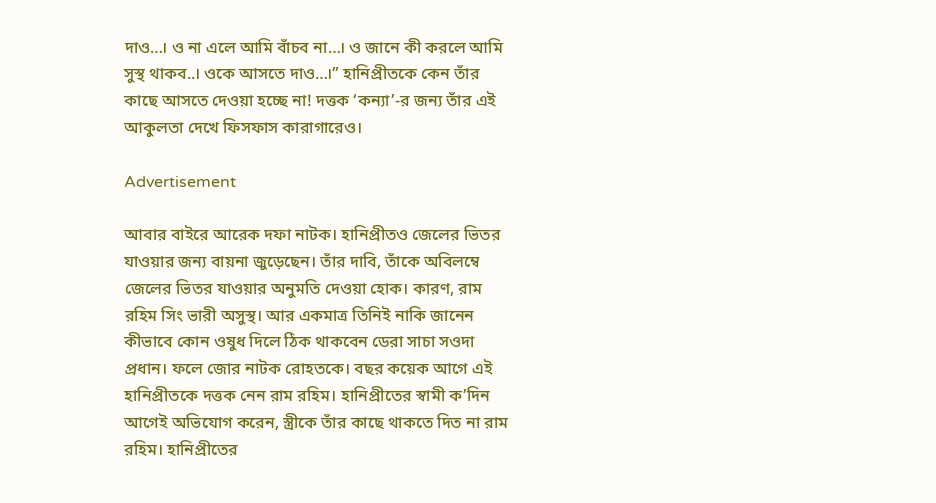দাও…। ও না এলে আমি বাঁচব না…। ও জানে কী করলে আমি সুস্থ থাকব..। ওকে আসতে দাও…।” হানিপ্রীতকে কেন তাঁর কাছে আসতে দেওয়া হচ্ছে না! দত্তক ‘কন্যা’-র জন্য তাঁর এই আকুলতা দেখে ফিসফাস কারাগারেও।

Advertisement

আবার বাইরে আরেক দফা নাটক। হানিপ্রীতও জেলের ভিতর যাওয়ার জন্য বায়না জুড়েছেন। তাঁর দাবি, তাঁকে অবিলম্বে জেলের ভিতর যাওয়ার অনুমতি দেওয়া হোক। কারণ, রাম রহিম সিং ভারী অসুস্থ। আর একমাত্র তিনিই নাকি জানেন কীভাবে কোন ওষুধ দিলে ঠিক থাকবেন ডেরা সাচা সওদা প্রধান। ফলে জোর নাটক রোহতকে। বছর কয়েক আগে এই হানিপ্রীতকে দত্তক নেন রাম রহিম। হানিপ্রীতের স্বামী ক’দিন আগেই অভিযোগ করেন, স্ত্রীকে তাঁর কাছে থাকতে দিত না রাম রহিম। হানিপ্রীতের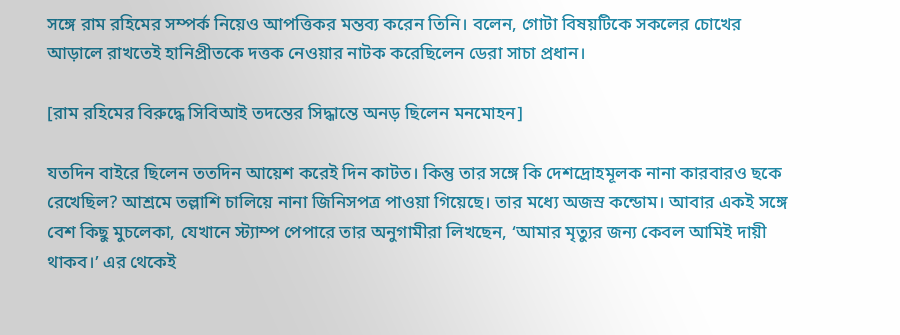সঙ্গে রাম রহিমের সম্পর্ক নিয়েও আপত্তিকর মন্তব্য করেন তিনি। বলেন, গোটা বিষয়টিকে সকলের চোখের আড়ালে রাখতেই হানিপ্রীতকে দত্তক নেওয়ার নাটক করেছিলেন ডেরা সাচা প্রধান।

[রাম রহিমের বিরুদ্ধে সিবিআই তদন্তের সিদ্ধান্তে অনড় ছিলেন মনমোহন]

যতদিন বাইরে ছিলেন ততদিন আয়েশ করেই দিন কাটত। কিন্তু তার সঙ্গে কি দেশদ্রোহমূলক নানা কারবারও ছকে রেখেছিল? আশ্রমে তল্লাশি চালিয়ে নানা জিনিসপত্র পাওয়া গিয়েছে। তার মধ্যে অজস্র কন্ডোম। আবার একই সঙ্গে বেশ কিছু মুচলেকা, যেখানে স্ট্যাম্প পেপারে তার অনুগামীরা লিখছেন, ‘আমার মৃত্যুর জন্য কেবল আমিই দায়ী থাকব।’ এর থেকেই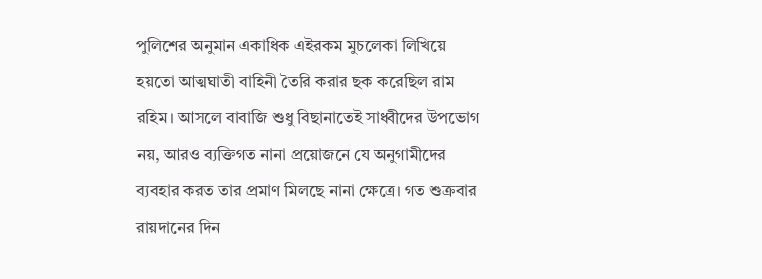পুলিশের অনুমান একাধিক এইরকম মুচলেকা লিখিয়ে হয়তো আত্মঘাতী বাহিনী তৈরি করার ছক করেছিল রাম রহিম। আসলে বাবাজি শুধু বিছানাতেই সাধ্বীদের উপভোগ নয়, আরও ব্যক্তিগত নানা প্রয়োজনে যে অনুগামীদের ব্যবহার করত তার প্রমাণ মিলছে নানা ক্ষেত্রে। গত শুক্রবার রায়দানের দিন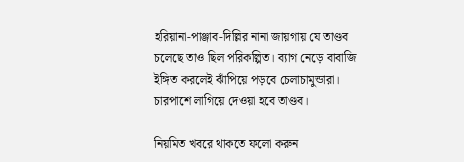হরিয়ানা-পাঞ্জাব-দিল্লির নানা জায়গায় যে তাণ্ডব চলেছে তাও ছিল পরিকল্পিত। ব্যাগ নেড়ে বাবাজি ইঙ্গিত করলেই ঝাঁপিয়ে পড়বে চেলাচামুন্ডারা। চারপাশে লাগিয়ে দেওয়া হবে তাণ্ডব।

নিয়মিত খবরে থাকতে ফলো করুন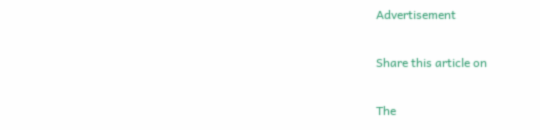Advertisement

Share this article on

The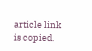article link is copied.